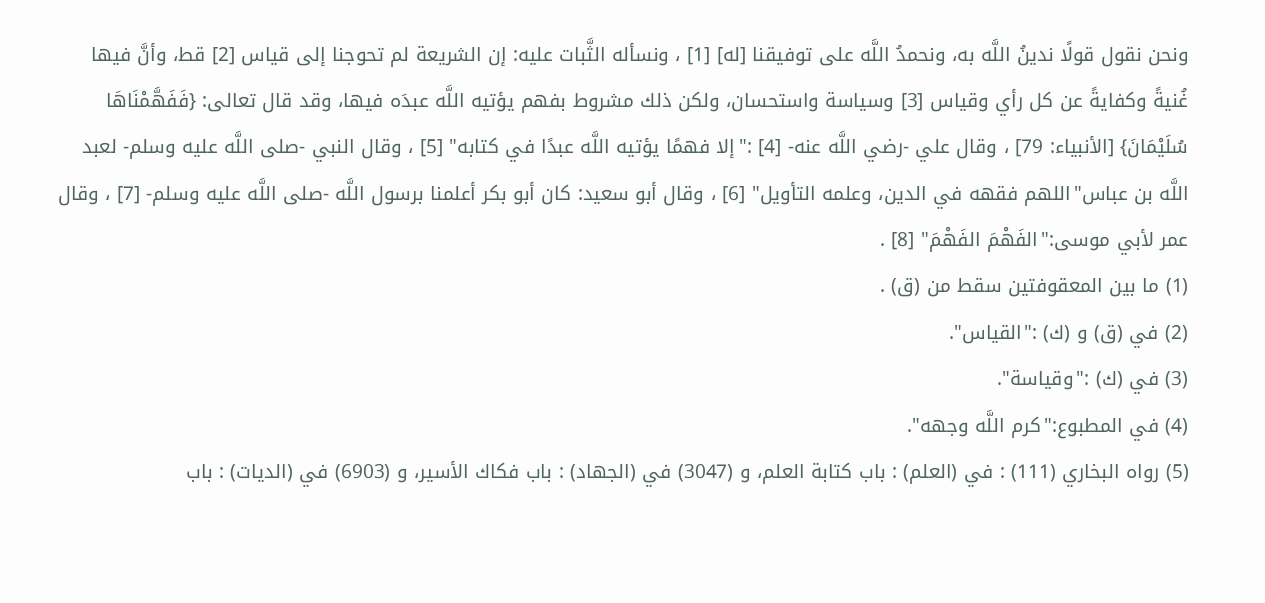ونحن نقول قولًا ندينُ اللَّه به، ونحمدُ اللَّه على توفيقنا [له] [1] ، ونسأله الثَّبات عليه: إن الشريعة لم تحوجنا إلى قياس [2] قط، وأنَّ فيها غُنيةً وكفايةً عن كل رأي وقياس [3] وسياسة واستحسان، ولكن ذلك مشروط بفهم يؤتيه اللَّه عبدَه فيها، وقد قال تعالى: {فَفَهَّمْنَاهَا سُلَيْمَانَ} [الأنبياء: 79] ، وقال علي -رضي اللَّه عنه- [4] :"إلا فهمًا يؤتيه اللَّه عبدًا في كتابه" [5] ، وقال النبي -صلى اللَّه عليه وسلم- لعبد اللَّه بن عباس"اللهم فقهه في الدين، وعلمه التأويل" [6] ، وقال أبو سعيد: كان أبو بكر أعلمنا برسول اللَّه -صلى اللَّه عليه وسلم- [7] ، وقال عمر لأبي موسى:"الفَهْمَ الفَهْمَ" [8] .
(1) ما بين المعقوفتين سقط من (ق) .
(2) في (ق) و (ك) :"القياس".
(3) في (ك) :"وقياسة".
(4) في المطبوع:"كرم اللَّه وجهه".
(5) رواه البخاري (111) : في (العلم) : باب كتابة العلم، و (3047) في (الجهاد) : باب فكاك الأسير، و (6903) في (الديات) : باب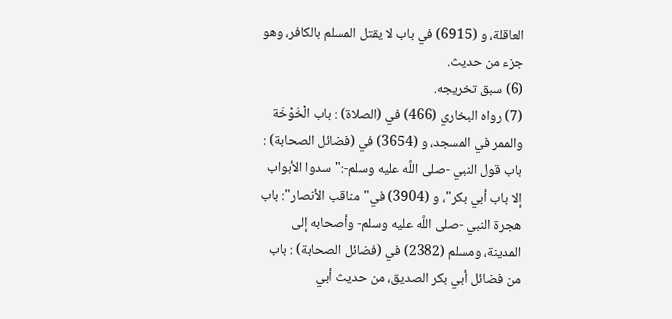العاقلة، و (6915) في باب لا يقتل المسلم بالكافر، وهو جزء من حديث.
(6) سبق تخريجه.
(7) رواه البخاري (466) في (الصلاة) : باب الْخَوْخَة والممر في المسجد، و (3654) في (فضائل الصحابة) : باب قول النبي -صلى اللَّه عليه وسلم-:"سدوا الأبواب إلا باب أبي بكر"، و (3904) في"مناقب الأنصار": باب هجرة النبي -صلى اللَّه عليه وسلم- وأصحابه إلى المدينة، ومسلم (2382) في (فضائل الصحابة) : باب من فضائل أبي بكر الصديق، من حديث أبي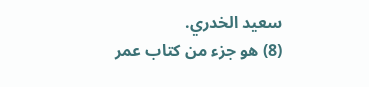سعيد الخدري.
(8) هو جزء من كتاب عمر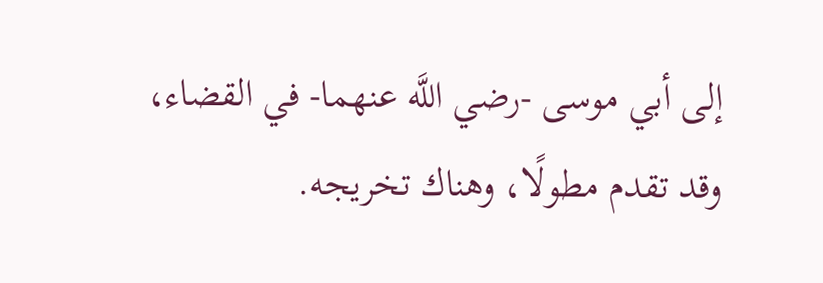إلى أبي موسى -رضي اللَّه عنهما- في القضاء، وقد تقدم مطولًا، وهناك تخريجه.